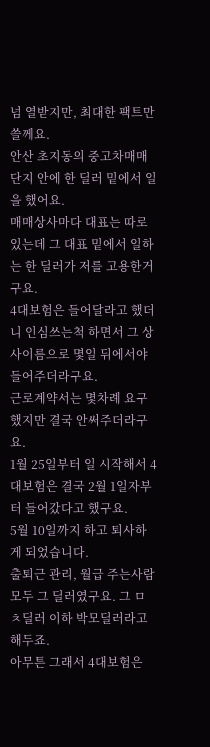넘 열받지만, 최대한 팩트만 쓸께요.
안산 초지동의 중고차매매단지 안에 한 딜러 밑에서 일을 했어요.
매매상사마다 대표는 따로 있는데 그 대표 밑에서 일하는 한 딜러가 저를 고용한거구요.
4대보험은 들어달라고 했더니 인심쓰는척 하면서 그 상사이름으로 몇일 뒤에서야 들어주더라구요.
근로계약서는 몇차례 요구했지만 결국 안써주더라구요.
1월 25일부터 일 시작해서 4대보험은 결국 2월 1일자부터 들어갔다고 했구요.
5월 10일까지 하고 퇴사하게 되었습니다.
출퇴근 관리, 월급 주는사람 모두 그 딜러였구요. 그 ㅁㅊ딜러 이하 박모딜러라고 해두죠.
아무튼 그래서 4대보험은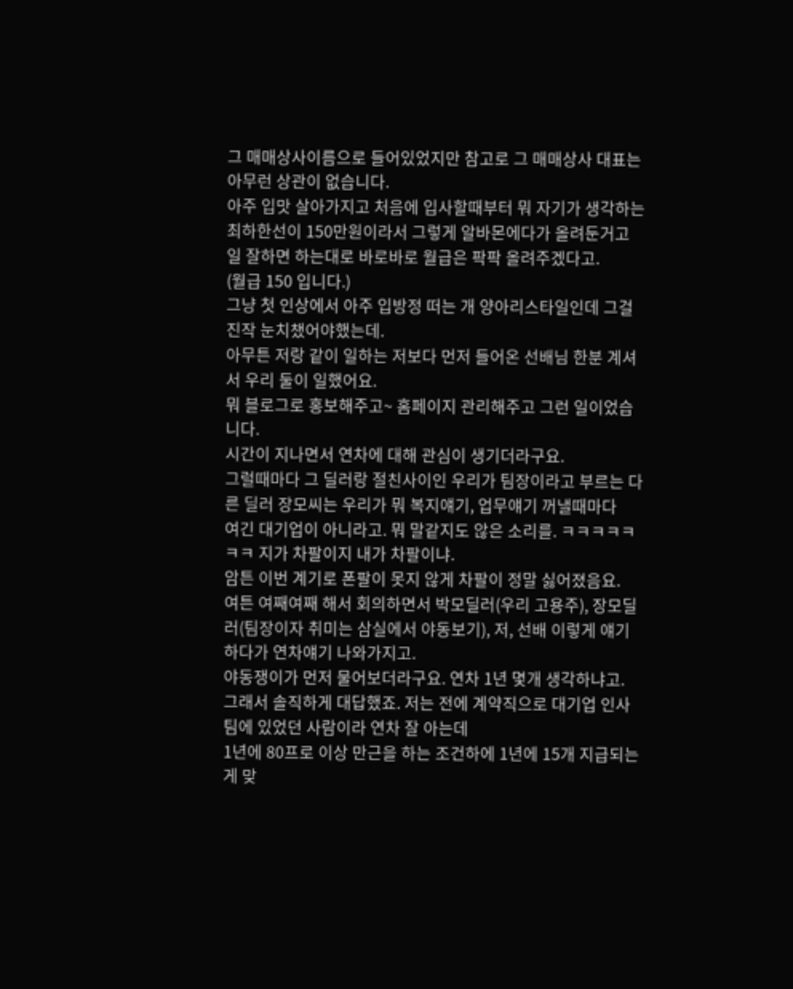그 매매상사이름으로 들어있었지만 참고로 그 매매상사 대표는 아무런 상관이 없습니다.
아주 입맛 살아가지고 처음에 입사할때부터 뭐 자기가 생각하는 최하한선이 150만원이라서 그렇게 알바몬에다가 올려둔거고 일 잘하면 하는대로 바로바로 월급은 팍팍 올려주겠다고.
(월급 150 입니다.)
그냥 첫 인상에서 아주 입방정 떠는 개 양아리스타일인데 그걸 진작 눈치챘어야했는데.
아무튼 저랑 같이 일하는 저보다 먼저 들어온 선배님 한분 계셔서 우리 둘이 일했어요.
뭐 블로그로 홍보해주고~ 홈페이지 관리해주고 그런 일이었습니다.
시간이 지나면서 연차에 대해 관심이 생기더라구요.
그럴때마다 그 딜러랑 절친사이인 우리가 팀장이라고 부르는 다른 딜러 장모씨는 우리가 뭐 복지얘기, 업무얘기 꺼낼때마다
여긴 대기업이 아니라고. 뭐 말같지도 않은 소리를. ㅋㅋㅋㅋㅋㅋㅋ 지가 차팔이지 내가 차팔이냐.
암튼 이번 계기로 폰팔이 못지 않게 차팔이 정말 싫어졌음요.
여튼 여째여째 해서 회의하면서 박모딜러(우리 고용주), 장모딜러(팀장이자 취미는 삼실에서 야동보기), 저, 선배 이렇게 얘기하다가 연차얘기 나와가지고.
야동쟁이가 먼저 물어보더라구요. 연차 1년 몇개 생각하냐고.
그래서 솔직하게 대답했죠. 저는 전에 계약직으로 대기업 인사팀에 있었던 사람이라 연차 잘 아는데
1년에 80프로 이상 만근을 하는 조건하에 1년에 15개 지급되는게 맞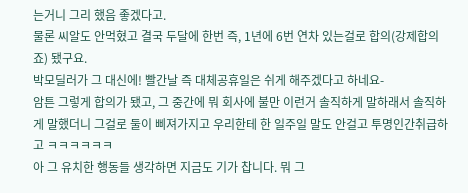는거니 그리 했음 좋겠다고.
물론 씨알도 안먹혔고 결국 두달에 한번 즉, 1년에 6번 연차 있는걸로 합의(강제합의죠) 됐구요.
박모딜러가 그 대신에! 빨간날 즉 대체공휴일은 쉬게 해주겠다고 하네요-
암튼 그렇게 합의가 됐고, 그 중간에 뭐 회사에 불만 이런거 솔직하게 말하래서 솔직하게 말했더니 그걸로 둘이 삐져가지고 우리한테 한 일주일 말도 안걸고 투명인간취급하고 ㅋㅋㅋㅋㅋㅋ
아 그 유치한 행동들 생각하면 지금도 기가 찹니다. 뭐 그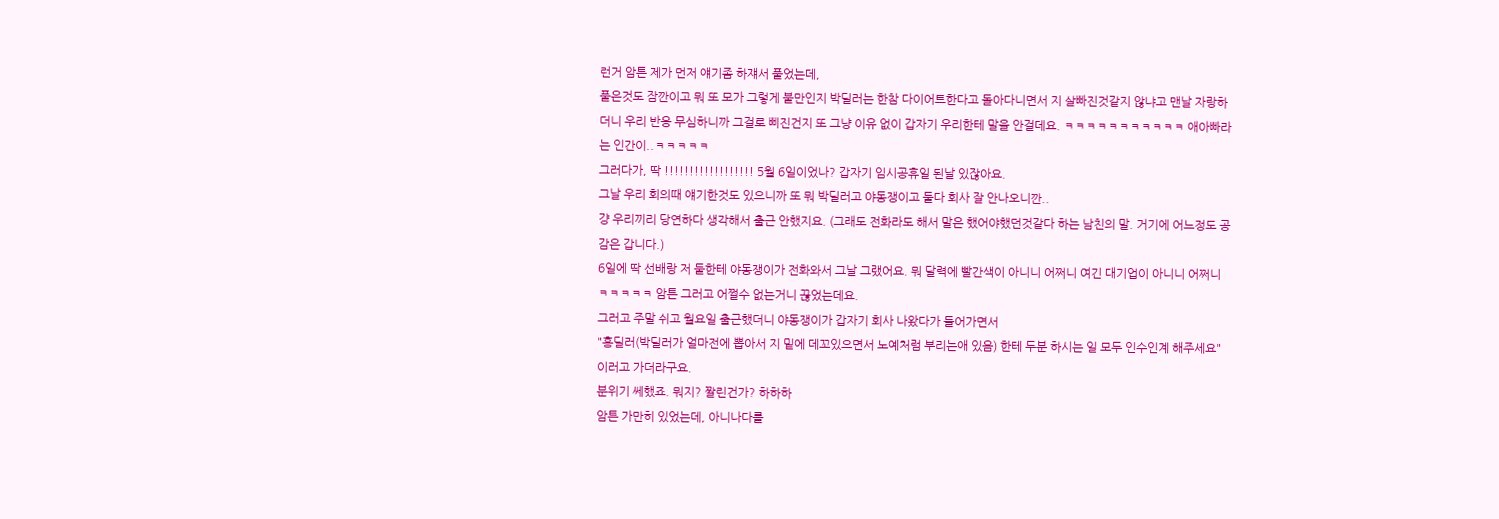런거 암튼 제가 먼저 얘기좀 하쟤서 풀었는데,
풀은것도 잠깐이고 뭐 또 모가 그렇게 불만인지 박딜러는 한참 다이어트한다고 돌아다니면서 지 살빠진것같지 않냐고 맨날 자랑하더니 우리 반응 무심하니까 그걸로 삐진건지 또 그냥 이유 없이 갑자기 우리한테 말을 안걸데요. ㅋㅋㅋㅋㅋㅋㅋㅋㅋㅋㅋ 애아빠라는 인간이..ㅋㅋㅋㅋㅋ
그러다가, 딱 !!!!!!!!!!!!!!!!!! 5월 6일이었나? 갑자기 임시공휴일 된날 있잖아요.
그날 우리 회의때 얘기한것도 있으니까 또 뭐 박딜러고 야동쟁이고 둘다 회사 잘 안나오니깐..
걍 우리끼리 당연하다 생각해서 출근 안했지요. (그래도 전화라도 해서 말은 했어야했던것같다 하는 남친의 말. 거기에 어느정도 공감은 갑니다.)
6일에 딱 선배랑 저 둘한테 야동쟁이가 전화와서 그날 그랬어요. 뭐 달력에 빨간색이 아니니 어쩌니 여긴 대기업이 아니니 어쩌니 ㅋㅋㅋㅋㅋ 암튼 그러고 어쩔수 없는거니 끊었는데요.
그러고 주말 쉬고 월요일 출근했더니 야동쟁이가 갑자기 회사 나왔다가 들어가면서
"홍딜러(박딜러가 얼마전에 뽑아서 지 밑에 데꼬있으면서 노예처럼 부리는애 있음) 한테 두분 하시는 일 모두 인수인계 해주세요" 이러고 가더라구요.
분위기 쎄했죠. 뭐지? 짤린건가? 하하하
암튼 가만히 있었는데, 아니나다를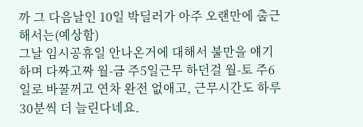까 그 다음날인 10일 박딜러가 아주 오랜만에 출근해서는(예상함)
그날 임시공휴일 안나온거에 대해서 불만을 얘기하며 다짜고짜 월-금 주5일근무 하던걸 월-토 주6일로 바꿀꺼고 연차 완전 없애고, 근무시간도 하루 30분씩 더 늘린다네요.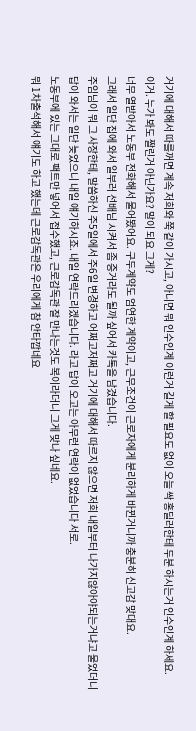거기에 대해서 따를꺼면 계속 저희와 쭉 같이 가시고, 아니면 뭐 인수인계 이런거 길게 할 필요도 없이 오늘 싹 홍딜러한테 두분 하시는거 인수인계 하세요.
이거. 누가 봐도 짤린거 아닌가요? 말이 되요 그게?
너무 열받아서 노동부 전화해서 물어봤어요. 구두계약도 엄연한 계약이고, 근무조건이 근로자에게 분리하게 바뀐거니까 충분히 신고감 맞대요.
그래서 일단 집에 와서 일부러 선배님 시켜서 좀 증거라도 될까 싶어서 카톡을 남겼습니다.
주임님이 뭐 그 사장한테, 말씀하신 주5일에서 주6일 변경하고 어쩌고저쩌고 거기에 대해서 따르지 않으면 저희 내일부터 나가지않아야되는거냐고 물었더니
답이 와서는 일단 늦었으니 내일 얘기하시죠. 내일 연락드리겠습니다. 라고 답이 오고는 아무런 연락이 없었습니다 서로.
노동부에 있는 그대로 팩트만 넣어서 접수했고, 근로감독관 잘 만나는것도 복이라더니 그게 맞나 싶네요.
뭐 1차출석해서 얘기도 하고 했는데 근로감독관은 우리에게 참 안타깝네요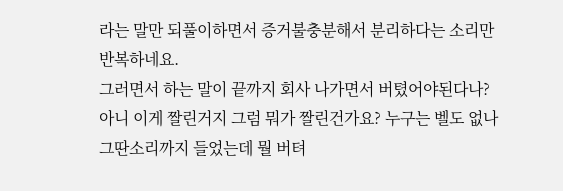라는 말만 되풀이하면서 증거불충분해서 분리하다는 소리만 반복하네요.
그러면서 하는 말이 끝까지 회사 나가면서 버텼어야된다나?
아니 이게 짤린거지 그럼 뭐가 짤린건가요? 누구는 벨도 없나 그딴소리까지 들었는데 뭘 버텨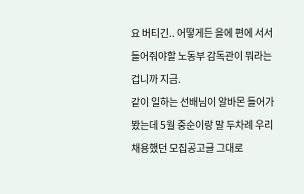요 버티긴.. 어떻게든 을에 편에 서서 들어줘야할 노동부 감독관이 뭐라는겁니까 지금.
같이 일하는 선배님이 알바몬 들어가봤는데 5월 중순이랑 말 두차례 우리 채용했던 모집공고글 그대로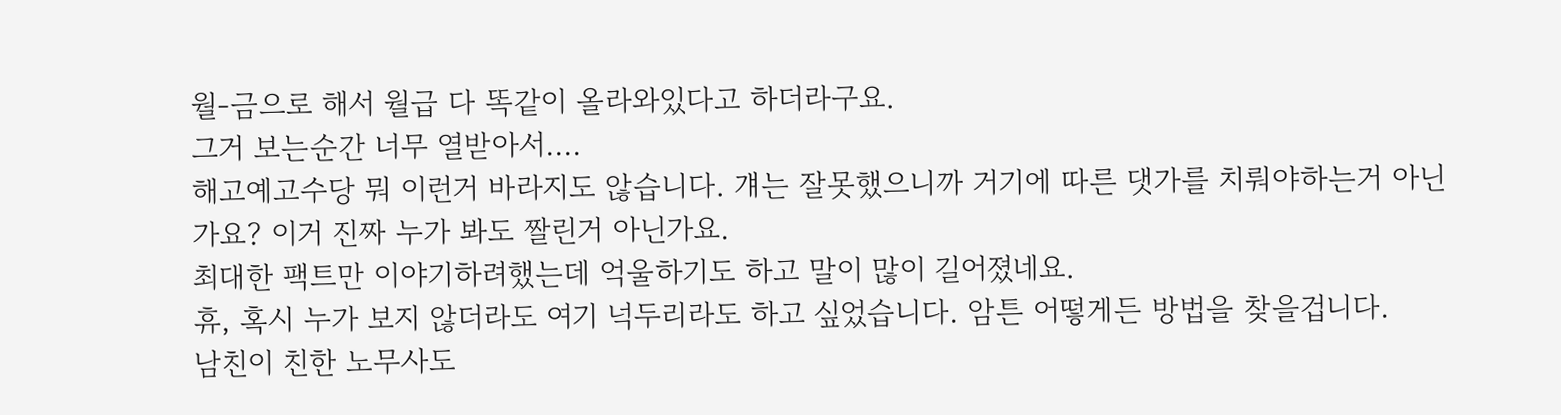월-금으로 해서 월급 다 똑같이 올라와있다고 하더라구요.
그거 보는순간 너무 열받아서....
해고예고수당 뭐 이런거 바라지도 않습니다. 걔는 잘못했으니까 거기에 따른 댓가를 치뤄야하는거 아닌가요? 이거 진짜 누가 봐도 짤린거 아닌가요.
최대한 팩트만 이야기하려했는데 억울하기도 하고 말이 많이 길어졌네요.
휴, 혹시 누가 보지 않더라도 여기 넉두리라도 하고 싶었습니다. 암튼 어떻게든 방법을 찾을겁니다.
남친이 친한 노무사도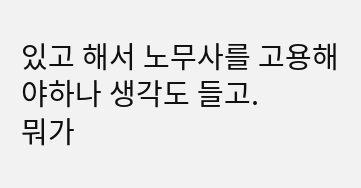있고 해서 노무사를 고용해야하나 생각도 들고.
뭐가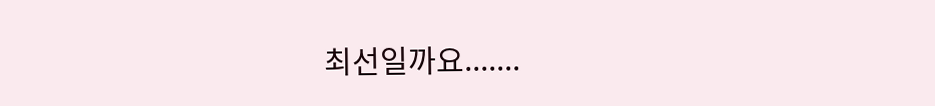최선일까요.......